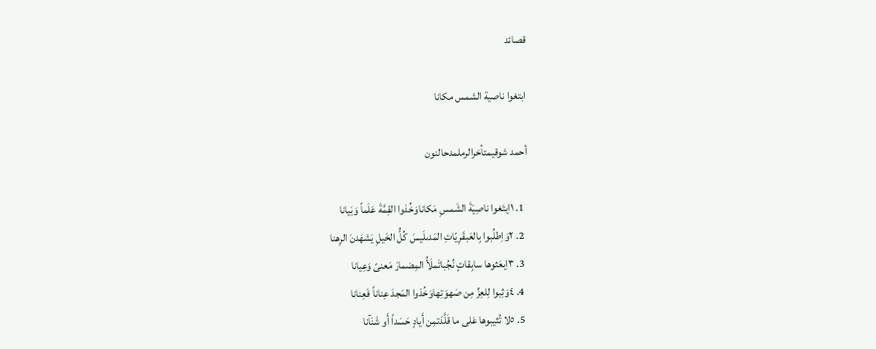قصائد

ابتغوا ناصية الشمس مكانا

أحمد شوقيمتأخرالرملمدحالنون

  1. ١اِبتَغوا ناصِيَةَ الشَمسِ مَكاناوَخُذوا القِمَّةَ عَلَماً وَبَيانا
  2. ٢وَاِطلُبوا بِالعَبقَرِيّاتِ المَدىلَيسَ كُلُّ الخَيلِ يَشهَدنَ الرِهنا
  3. ٣اِبعَثوها سابِقاتٍ نُجُباتَملَأُ المِضمارَ مَعنىً وَعِيانا
  4. ٤وَثِبوا لِلعِزِّ مِن صَهوَتِهاوَخُذوا المَجدَ عِناناً فَعِنانا
  5. ٥لا تُثيبوها عَلى ما قَلَّدَتمِن أَيادٍ حَسَداً أَو شَنَآنا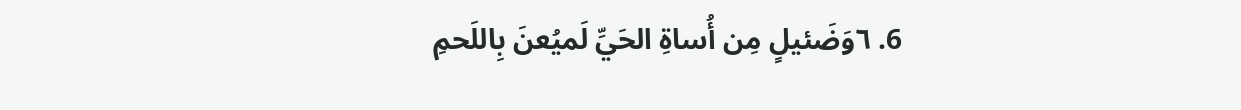6. ٦وَضَئيلٍ مِن أُساةِ الحَيِّ لَميُعنَ بِاللَحمِ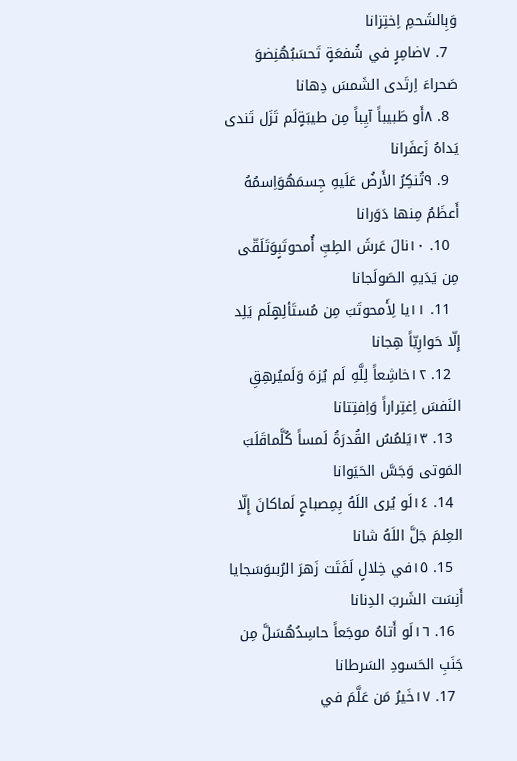وَبِالشَحمِ اِختِزانا
  7. ٧ضامِرٍ في شُفعَةٍ تَحسَبُهُنِضوَ صَحراءَ اِرتَدى الشَمسَ دِهانا
  8. ٨أَو طَبيباً آيِباً مِن طيبَةٍلَم تَزَل تَندى يَداهُ زَعفَرانا
  9. ٩تُنكِرُ الأَرضُ عَلَيهِ جِسمَهُوَاِسمُهُ أَعظَمُ مِنها دَوَرانا
  10. ١٠نالَ عَرشَ الطِبِّ أُمحوتَبٍوَتَلَقّى مِن يَدَيهِ الصَولَجانا
  11. ١١يا لِأَمحوتَبَ مِن مُستَألِهٍلَم يَلِد إِلّا حَوارِيّاً هِجانا
  12. ١٢خاشِعاً لِلَّهِ لَم يُزهَ وَلَميُرهِقِ النَفسَ اِغتِراراً وَاِفتِتانا
  13. ١٣يَلمُسُ القُدرَةُ لَمساً كُلَّماقَلَبَ المَوتى وَجَسَّ الحَيَوانا
  14. ١٤لَو يُرى اللَهُ بِمِصباحٍ لَماكانَ إِلّا العِلمَ جَلَّ اللَهُ شانا
  15. ١٥في خِلالٍ لَفَتَت زَهرَ الرُبىوَسَجايا أَنِسَت الشَربَ الدِنانا
  16. ١٦لَو أَتاهُ موجَعاً حاسِدُهُسَلَّ مِن جَنَبِ الحَسودِ السَرطانا
  17. ١٧خَيرُ مَن عَلَّمَ في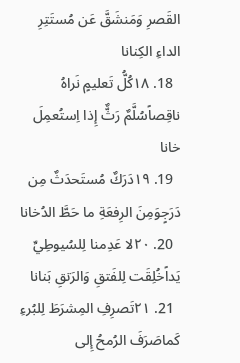القَصرِ وَمَنشَقَّ عَن مُستَتِرِ الداءِ الكِنانا
  18. ١٨كُلُّ تَعليمٍ نَراهُ ناقِصاًسُلَّمٌ رَثٌّ إِذا اِستُعمِلَ خانا
  19. ١٩دَرَكٌ مُستَحدَثٌ مِن دَرَجٍوَمِنَ الرِفعَةِ ما حَطَّ الدُخانا
  20. ٢٠لا عَدِمنا لِلسُيوطِيِّ يَداًخُلِقَت لِلفَتقِ وَالرَتقِ بَنانا
  21. ٢١تَصرِفِ المِشرَطَ لِلبُرءِ كَماصَرَفَ الرُمحُ إِلى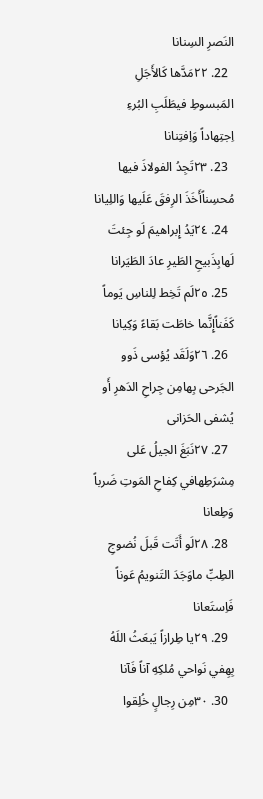النَصرِ السِنانا
  22. ٢٢مَدَّها كَالأَجَلِ المَبسوطِ فيطَلَبِ البُرءِ اِجتِهاداً وَاِفتِنانا
  23. ٢٣تَجِدُ الفولاذَ فيها مُحسِناًأَخَذَ الرِفقَ عَلَيها وَاللِيانا
  24. ٢٤يَدُ إِبراهيمَ لَو جِئتَ لَهابِذَبيحِ الطَيرِ عادَ الطَيَرانا
  25. ٢٥لَم تَخِط لِلناسِ يَوماً كَفَناًإِنَّما خاطَت بَقاءً وَكِيانا
  26. ٢٦وَلَقَد يُؤسى ذَوو الجَرحى بِهامِن جِراحِ الدَهرِ أَو يُشفى الحَزانى
  27. ٢٧نَبَغَ الجيلُ عَلى مِشرَطِهافي كِفاحِ المَوتِ ضَرباً وَطِعانا
  28. ٢٨لَو أَتَت قَبلَ نُضوجِ الطِبِّ ماوَجَدَ التَنويمُ عَوناً فَاِستَعانا
  29. ٢٩يا طِرازاً يَبعَثُ اللَهُ بِهِفي نَواحي مُلكِهِ آناً فَآنا
  30. ٣٠مِن رِجالٍ خُلِقوا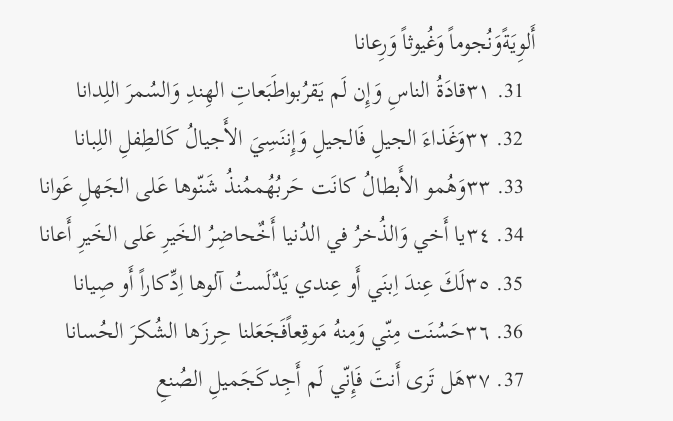أَلوِيَةًوَنُجوماً وَغُيوثاً وَرِعانا
  31. ٣١قادَةُ الناسِ وَإِن لَم يَقرُبواطَبَعاتِ الهِندِ وَالسُمرَ اللِدانا
  32. ٣٢وَغَذاءَ الجيلِ فَالجيلِ وَإِننَسِيَ الأَجيالُ كَالطِفلِ اللِبانا
  33. ٣٣وَهُمو الأَبطالُ كانَت حَربُهُممُنذُ شَنّوها عَلى الجَهلِ عَوانا
  34. ٣٤يا أَخي وَالذُخرُ في الدُنيا أَخٌحاضِرُ الخَيرِ عَلى الخَيرِ أَعانا
  35. ٣٥لَكَ عِندَ اِبنَي أَو عِندي يَدٌلَستُ آلوها اِدِّكاراً أَو صِيانا
  36. ٣٦حَسُنَت مِنّي وَمِنهُ مَوقِعاًفَجَعَلنا حِرزَها الشُكرَ الحُسانا
  37. ٣٧هَل تَرى أَنتَ فَإِنّي لَم أَجِدكَجَميلِ الصُنعِ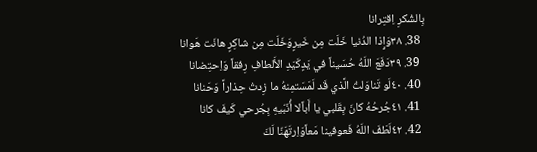بِالشُكرِ اِقتِرانا
  38. ٣٨وَإِذا الدُنيا خَلَت مِن خَيرٍوَخَلَت مِن شاكِرٍ هانَت هَوانا
  39. ٣٩دَفَعَ اللَهُ حُسَيناً في يَدٍكَيَدِ الأَلطافِ رِفقاً وَاِحتِضانا
  40. ٤٠لَو تَناوَلتُ الَّذي قَد لَمَسَتمِنهُ ما زِدتُ حِذاراً وَحَنانا
  41. ٤١جُرحُهُ كانَ بِقَلبي يا أَباًلا أُنَبّيهِ بِجُرحي كَيفَ كانا
  42. ٤٢لَطَفَ اللَهُ فَعوفينا مَعاًوَاِرتَهَنّا لَكَ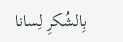بِالشُكرِ لِسانا